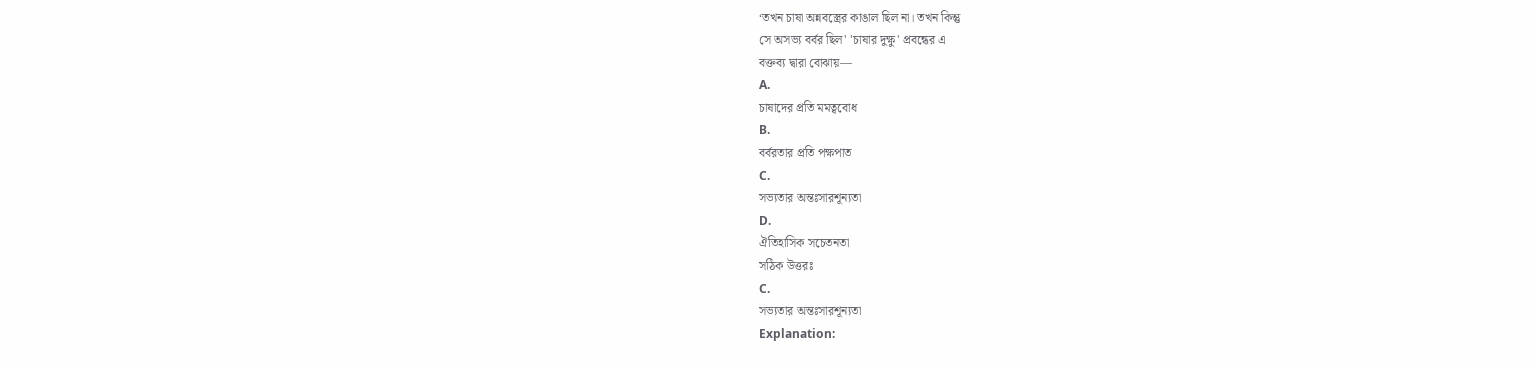‘তখন চাষা অন্নবস্ত্রের কাঙাল ছিল না। তখন কিন্তু
সে অসভ্য বর্বর ছিল' 'চাষার দুক্ষু' প্রবন্ধের এ
বক্তব্য দ্বারা বোঝায়—
A.
চাষাদের প্রতি মমত্ববোধ
B.
বর্বরতার প্রতি পক্ষপাত
C.
সভ্যতার অন্তঃসারশূন্যতা
D.
ঐতিহাসিক সচেতনতা
সঠিক উত্তরঃ
C.
সভ্যতার অন্তঃসারশূন্যতা
Explanation: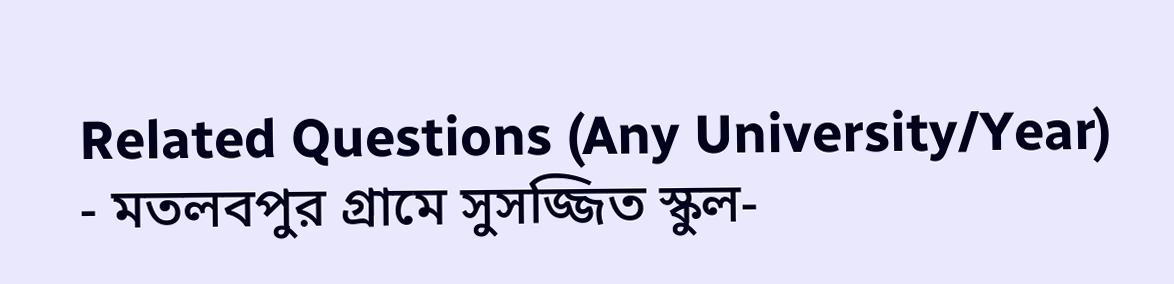Related Questions (Any University/Year)
- মতলবপুর গ্রামে সুসজ্জিত স্কুল-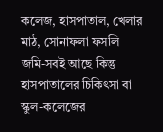কলেজ, হাসপাতাল, খেলার মাঠ, সোনাফলা ফসলি জমি-সবই আছে কিন্তু হাসপাতালের চিকিৎসা বা স্কুল-কলেজের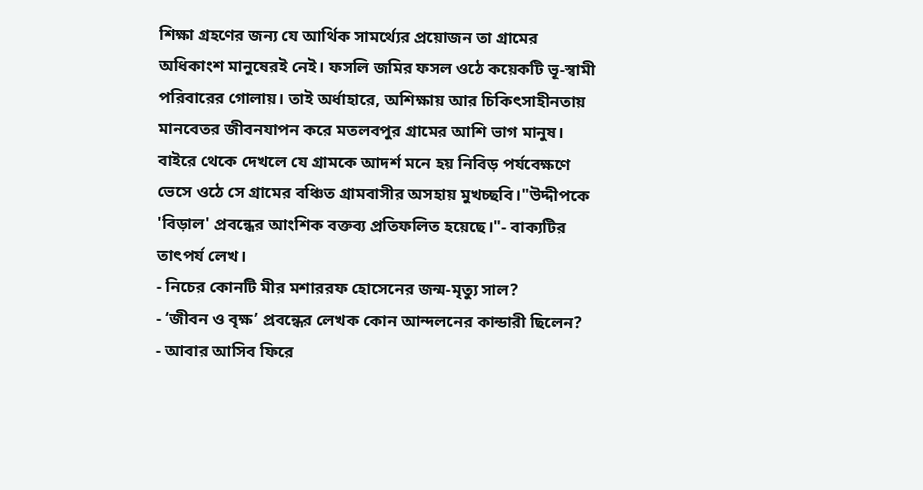শিক্ষা গ্রহণের জন্য যে আর্থিক সামর্থ্যের প্রয়োজন তা গ্রামের অধিকাংশ মানুষেরই নেই। ফসলি জমির ফসল ওঠে কয়েকটি ভূ-স্বামী পরিবারের গোলায়। তাই অর্ধাহারে, অশিক্ষায় আর চিকিৎসাহীনতায় মানবেতর জীবনযাপন করে মতলবপুর গ্রামের আশি ভাগ মানুষ। বাইরে থেকে দেখলে যে গ্রামকে আদর্শ মনে হয় নিবিড় পর্যবেক্ষণে ভেসে ওঠে সে গ্রামের বঞ্চিত গ্রামবাসীর অসহায় মুখচ্ছবি।"উদ্দীপকে 'বিড়াল' প্রবন্ধের আংশিক বক্তব্য প্রতিফলিত হয়েছে।"- বাক্যটির তাৎপর্য লেখ।
- নিচের কোনটি মীর মশাররফ হোসেনের জন্ম-মৃত্যু সাল?
- ‘জীবন ও বৃক্ষ’ প্রবন্ধের লেখক কোন আন্দলনের কান্ডারী ছিলেন?
- আবার আসিব ফিরে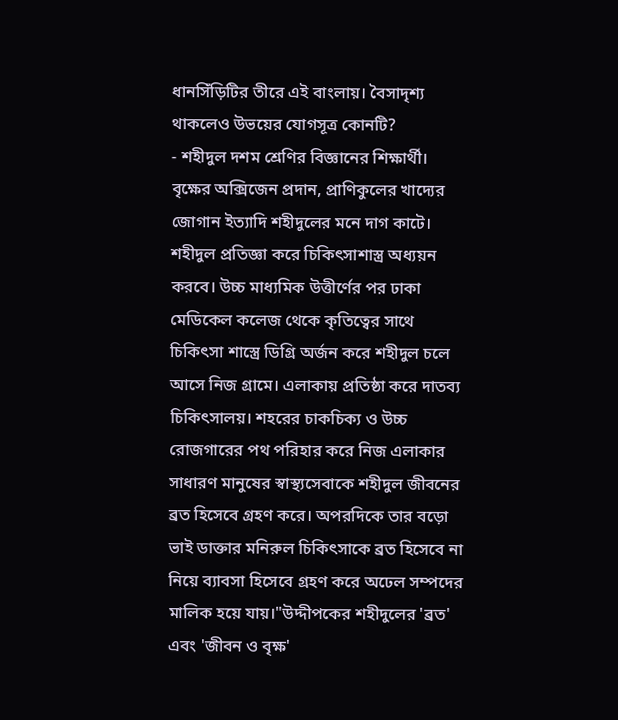ধানসিঁড়িটির তীরে এই বাংলায়। বৈসাদৃশ্য থাকলেও উভয়ের যোগসূত্র কোনটি?
- শহীদুল দশম শ্রেণির বিজ্ঞানের শিক্ষার্থী। বৃক্ষের অক্সিজেন প্রদান, প্রাণিকুলের খাদ্যের জোগান ইত্যাদি শহীদুলের মনে দাগ কাটে। শহীদুল প্রতিজ্ঞা করে চিকিৎসাশাস্ত্র অধ্যয়ন করবে। উচ্চ মাধ্যমিক উত্তীর্ণের পর ঢাকা মেডিকেল কলেজ থেকে কৃতিত্বের সাথে চিকিৎসা শাস্ত্রে ডিগ্রি অর্জন করে শহীদুল চলে আসে নিজ গ্রামে। এলাকায় প্রতিষ্ঠা করে দাতব্য চিকিৎসালয়। শহরের চাকচিক্য ও উচ্চ রোজগারের পথ পরিহার করে নিজ এলাকার সাধারণ মানুষের স্বাস্থ্যসেবাকে শহীদুল জীবনের ব্রত হিসেবে গ্রহণ করে। অপরদিকে তার বড়ো ভাই ডাক্তার মনিরুল চিকিৎসাকে ব্রত হিসেবে না নিয়ে ব্যাবসা হিসেবে গ্রহণ করে অঢেল সম্পদের মালিক হয়ে যায়।"উদ্দীপকের শহীদুলের 'ব্রত' এবং 'জীবন ও বৃক্ষ'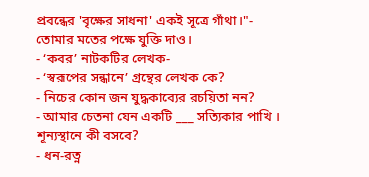প্রবন্ধের 'বৃক্ষের সাধনা' একই সূত্রে গাঁথা।"- তোমার মতের পক্ষে যুক্তি দাও।
- ‘কবর’ নাটকটির লেখক-
- ‘স্বরূপের সন্ধানে’ গ্রন্থের লেখক কে?
- নিচের কোন জন যুদ্ধকাব্যের রচয়িতা নন?
- আমার চেতনা যেন একটি ___ সত্যিকার পাখি । শূন্যস্থানে কী বসবে?
- ধন-রত্ন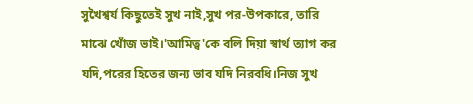সুখৈশ্বর্য কিছুতেই সুখ নাই,সুখ পর-উপকারে, তারি মাঝে খোঁজ ভাই।'আমিত্ব'কে বলি দিয়া স্বার্থ ত্যাগ কর যদি,পরের হিতের জন্য ভাব যদি নিরবধি।নিজ সুখ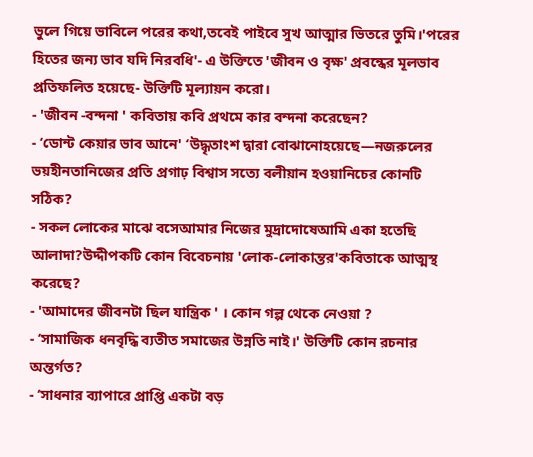ভুলে গিয়ে ভাবিলে পরের কথা,তবেই পাইবে সুখ আত্মার ভিতরে তুমি।'পরের হিতের জন্য ভাব যদি নিরবধি'- এ উক্তিতে 'জীবন ও বৃক্ষ' প্রবন্ধের মূলভাব প্রতিফলিত হয়েছে- উক্তিটি মূল্যায়ন করো।
- 'জীবন -বন্দনা ' কবিতায় কবি প্রথমে কার বন্দনা করেছেন?
- ‘ডোন্ট কেয়ার ভাব আনে' ‘উদ্ধৃতাংশ দ্বারা বোঝানোহয়েছে—নজরুলের ভয়হীনতানিজের প্রতি প্রগাঢ় বিশ্বাস সত্যে বলীয়ান হওয়ানিচের কোনটি সঠিক?
- সকল লোকের মাঝে বসেআমার নিজের মুদ্রাদোষেআমি একা হতেছি আলাদা?উদ্দীপকটি কোন বিবেচনায় 'লোক-লোকান্তর'কবিতাকে আত্মস্থ করেছে?
- 'আমাদের জীবনটা ছিল যান্ত্রিক ' । কোন গল্প থেকে নেওয়া ?
- ‘সামাজিক ধনবৃদ্ধি ব্যতীত সমাজের উন্নতি নাই।' উক্তিটি কোন রচনার অন্তর্গত?
- ‘সাধনার ব্যাপারে প্রাপ্তি একটা বড়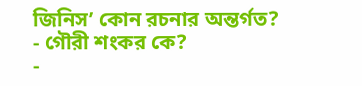জিনিস’ কোন রচনার অন্তর্গত?
- গৌরী শংকর কে?
-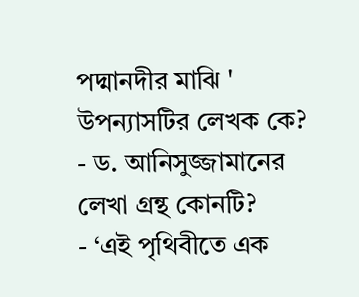পদ্মানদীর মাঝি ' উপন্যাসটির লেখক কে?
- ড. আনিসুজ্জামানের লেখা গ্রন্থ কোনটি?
- ‘এই পৃথিবীতে এক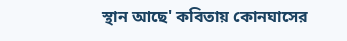স্থান আছে' কবিতায় কোনঘাসের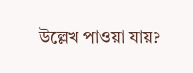উল্লেখ পাওয়া যায়?